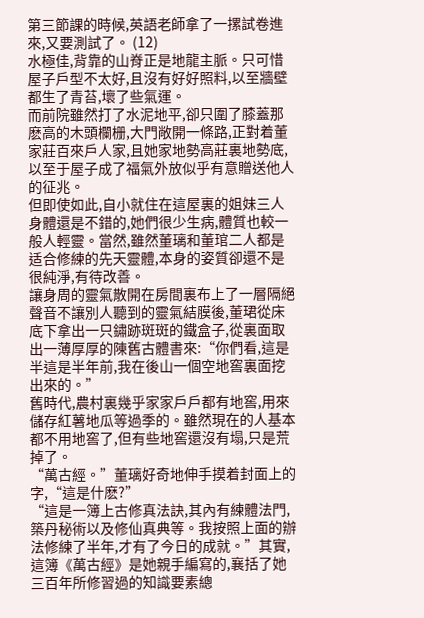第三節課的時候,英語老師拿了一摞試卷進來,又要測試了。 (12)
水極佳,背靠的山脊正是地龍主脈。只可惜屋子戶型不太好,且沒有好好照料,以至牆壁都生了青苔,壞了些氣運。
而前院雖然打了水泥地平,卻只圍了膝蓋那麽高的木頭欄栅,大門敞開一條路,正對着董家莊百來戶人家,且她家地勢高莊裏地勢底,以至于屋子成了福氣外放似乎有意贈送他人的征兆。
但即使如此,自小就住在這屋裏的姐妹三人身體還是不錯的,她們很少生病,體質也較一般人輕靈。當然,雖然董璃和董琯二人都是适合修練的先天靈體,本身的姿質卻還不是很純淨,有待改善。
讓身周的靈氣散開在房間裏布上了一層隔絕聲音不讓別人聽到的靈氣結膜後,董珺從床底下拿出一只鏽跡斑斑的鐵盒子,從裏面取出一薄厚厚的陳舊古體書來:“你們看,這是半這是半年前,我在後山一個空地窖裏面挖出來的。”
舊時代,農村裏幾乎家家戶戶都有地窖,用來儲存紅薯地瓜等過季的。雖然現在的人基本都不用地窖了,但有些地窖還沒有塌,只是荒掉了。
“萬古經。”董璃好奇地伸手摸着封面上的字,“這是什麽?”
“這是一簿上古修真法訣,其內有練體法門,築丹秘術以及修仙真典等。我按照上面的辦法修練了半年,才有了今日的成就。”其實,這簿《萬古經》是她親手編寫的,襄括了她三百年所修習過的知識要素總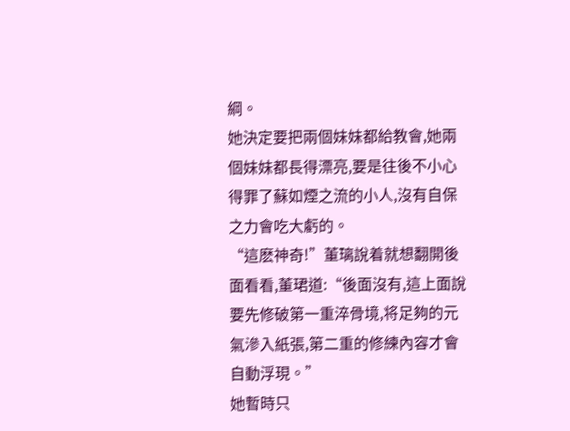綱。
她決定要把兩個妹妹都給教會,她兩個妹妹都長得漂亮,要是往後不小心得罪了蘇如煙之流的小人,沒有自保之力會吃大虧的。
“這麽神奇!”董璃說着就想翻開後面看看,董珺道:“後面沒有,這上面說要先修破第一重淬骨境,将足夠的元氣滲入紙張,第二重的修練內容才會自動浮現。”
她暫時只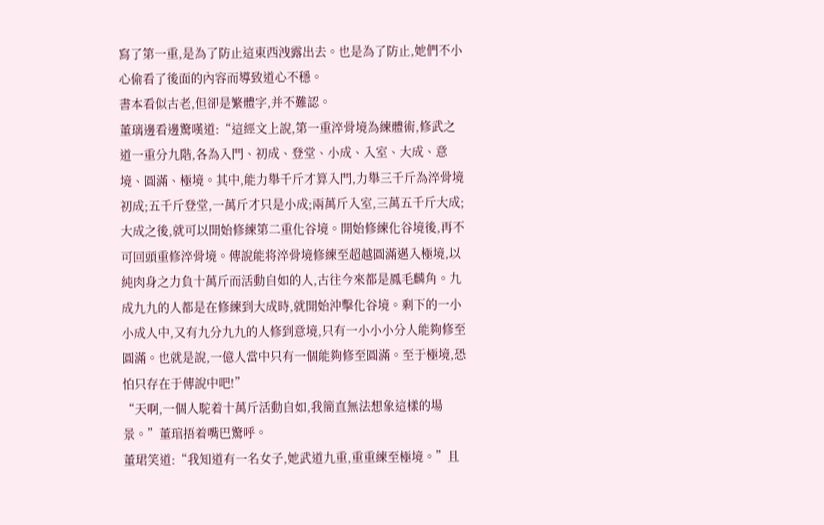寫了第一重,是為了防止這東西洩露出去。也是為了防止,她們不小心偷看了後面的內容而導致道心不穩。
書本看似古老,但卻是繁體字,并不難認。
董璃邊看邊驚嘆道:“這經文上說,第一重淬骨境為練體術,修武之道一重分九階,各為入門、初成、登堂、小成、入室、大成、意境、圓滿、極境。其中,能力舉千斤才算入門,力舉三千斤為淬骨境初成;五千斤登堂,一萬斤才只是小成;兩萬斤入室,三萬五千斤大成;大成之後,就可以開始修練第二重化谷境。開始修練化谷境後,再不可回頭重修淬骨境。傳說能将淬骨境修練至超越圓滿邁入極境,以純肉身之力負十萬斤而活動自如的人,古往今來都是鳳毛麟角。九成九九的人都是在修練到大成時,就開始沖擊化谷境。剩下的一小小成人中,又有九分九九的人修到意境,只有一小小小分人能夠修至圓滿。也就是說,一億人當中只有一個能夠修至圓滿。至于極境,恐怕只存在于傳說中吧!”
“天啊,一個人駝着十萬斤活動自如,我簡直無法想象這樣的場景。”董琯捂着嘴巴驚呼。
董珺笑道:“我知道有一名女子,她武道九重,重重練至極境。”且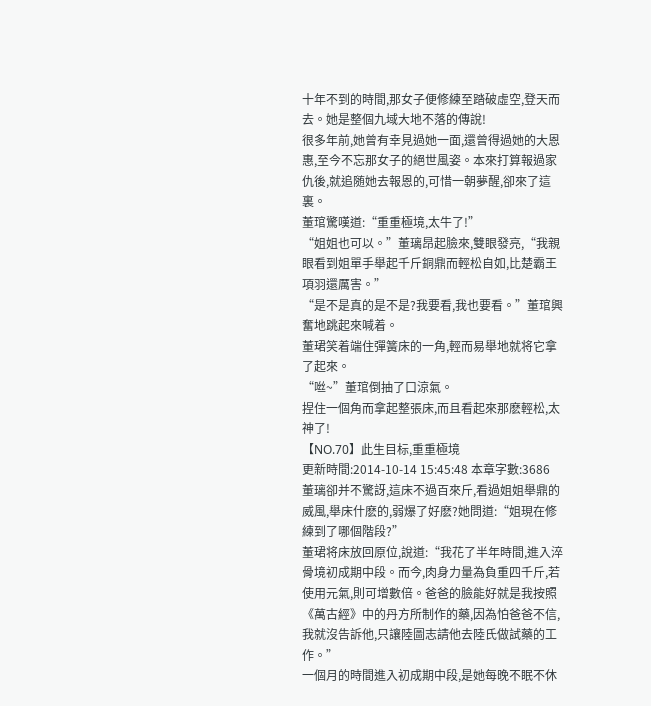十年不到的時間,那女子便修練至踏破虛空,登天而去。她是整個九域大地不落的傳說!
很多年前,她曾有幸見過她一面,還曾得過她的大恩惠,至今不忘那女子的絕世風姿。本來打算報過家仇後,就追随她去報恩的,可惜一朝夢醒,卻來了這裏。
董琯驚嘆道:“重重極境,太牛了!”
“姐姐也可以。”董璃昂起臉來,雙眼發亮,“我親眼看到姐單手舉起千斤銅鼎而輕松自如,比楚霸王項羽還厲害。”
“是不是真的是不是?我要看,我也要看。”董琯興奮地跳起來喊着。
董珺笑着端住彈簧床的一角,輕而易舉地就将它拿了起來。
“咝~”董琯倒抽了口涼氣。
捏住一個角而拿起整張床,而且看起來那麽輕松,太神了!
【NO.70】此生目标,重重極境
更新時間:2014-10-14 15:45:48 本章字數:3686
董璃卻并不驚訝,這床不過百來斤,看過姐姐舉鼎的威風,舉床什麽的,弱爆了好麽?她問道:“姐現在修練到了哪個階段?”
董珺将床放回原位,說道:“我花了半年時間,進入淬骨境初成期中段。而今,肉身力量為負重四千斤,若使用元氣,則可增數倍。爸爸的臉能好就是我按照《萬古經》中的丹方所制作的藥,因為怕爸爸不信,我就沒告訴他,只讓陸圖志請他去陸氏做試藥的工作。”
一個月的時間進入初成期中段,是她每晚不眠不休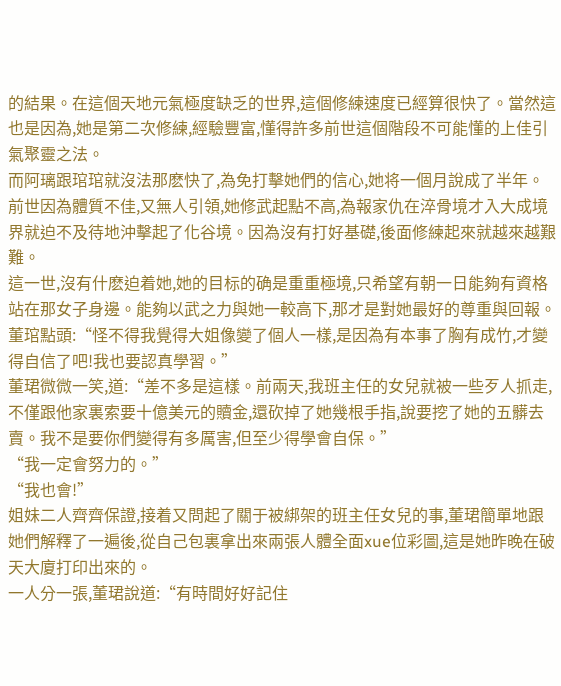的結果。在這個天地元氣極度缺乏的世界,這個修練速度已經算很快了。當然這也是因為,她是第二次修練,經驗豐富,懂得許多前世這個階段不可能懂的上佳引氣聚靈之法。
而阿璃跟琯琯就沒法那麽快了,為免打擊她們的信心,她将一個月說成了半年。
前世因為體質不佳,又無人引領,她修武起點不高,為報家仇在淬骨境才入大成境界就迫不及待地沖擊起了化谷境。因為沒有打好基礎,後面修練起來就越來越艱難。
這一世,沒有什麽迫着她,她的目标的确是重重極境,只希望有朝一日能夠有資格站在那女子身邊。能夠以武之力與她一較高下,那才是對她最好的尊重與回報。
董琯點頭:“怪不得我覺得大姐像變了個人一樣,是因為有本事了胸有成竹,才變得自信了吧!我也要認真學習。”
董珺微微一笑,道:“差不多是這樣。前兩天,我班主任的女兒就被一些歹人抓走,不僅跟他家裏索要十億美元的贖金,還砍掉了她幾根手指,說要挖了她的五髒去賣。我不是要你們變得有多厲害,但至少得學會自保。”
“我一定會努力的。”
“我也會!”
姐妹二人齊齊保證,接着又問起了關于被綁架的班主任女兒的事,董珺簡單地跟她們解釋了一遍後,從自己包裏拿出來兩張人體全面xue位彩圖,這是她昨晚在破天大廈打印出來的。
一人分一張,董珺說道:“有時間好好記住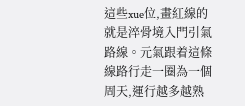這些xue位,畫紅線的就是淬骨境入門引氣路線。元氣跟着這條線路行走一圈為一個周天,運行越多越熟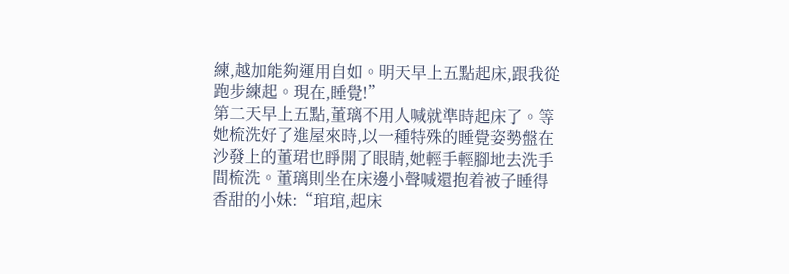練,越加能夠運用自如。明天早上五點起床,跟我從跑步練起。現在,睡覺!”
第二天早上五點,董璃不用人喊就準時起床了。等她梳洗好了進屋來時,以一種特殊的睡覺姿勢盤在沙發上的董珺也睜開了眼睛,她輕手輕腳地去洗手間梳洗。董璃則坐在床邊小聲喊還抱着被子睡得香甜的小妹:“琯琯,起床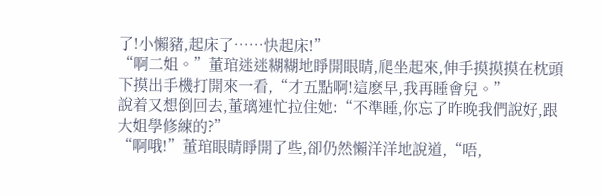了!小懶豬,起床了……快起床!”
“啊二姐。”董琯迷迷糊糊地睜開眼睛,爬坐起來,伸手摸摸摸在枕頭下摸出手機打開來一看,“才五點啊!這麽早,我再睡會兒。”
說着又想倒回去,董璃連忙拉住她:“不準睡,你忘了昨晚我們說好,跟大姐學修練的?”
“啊哦!”董琯眼睛睜開了些,卻仍然懶洋洋地說道,“唔,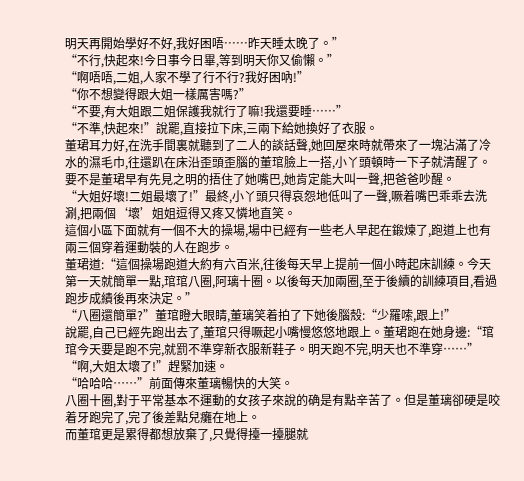明天再開始學好不好,我好困唔……昨天睡太晚了。”
“不行,快起來!今日事今日畢,等到明天你又偷懶。”
“啊唔唔,二姐,人家不學了行不行?我好困吶!”
“你不想變得跟大姐一樣厲害嗎?”
“不要,有大姐跟二姐保護我就行了嘛!我還要睡……”
“不準,快起來!”說罷,直接拉下床,三兩下給她換好了衣服。
董珺耳力好,在洗手間裏就聽到了二人的談話聲,她回屋來時就帶來了一塊沾滿了冷水的濕毛巾,往還趴在床沿歪頭歪腦的董琯臉上一搭,小丫頭頓時一下子就清醒了。
要不是董珺早有先見之明的捂住了她嘴巴,她肯定能大叫一聲,把爸爸吵醒。
“大姐好壞!二姐最壞了!”最終,小丫頭只得哀怨地低叫了一聲,噘着嘴巴乖乖去洗涮,把兩個‘壞’姐姐逗得又疼又憐地直笑。
這個小區下面就有一個不大的操場,場中已經有一些老人早起在鍛煉了,跑道上也有兩三個穿着運動裝的人在跑步。
董珺道:“這個操場跑道大約有六百米,往後每天早上提前一個小時起床訓練。今天第一天就簡單一點,琯琯八圈,阿璃十圈。以後每天加兩圈,至于後續的訓練項目,看過跑步成績後再來決定。”
“八圈還簡單?”董琯瞪大眼睛,董璃笑着拍了下她後腦殼:“少羅嗦,跟上!”
說罷,自己已經先跑出去了,董琯只得噘起小嘴慢悠悠地跟上。董珺跑在她身邊:“琯琯今天要是跑不完,就罰不準穿新衣服新鞋子。明天跑不完,明天也不準穿……”
“啊,大姐太壞了!”趕緊加速。
“哈哈哈……”前面傳來董璃暢快的大笑。
八圈十圈,對于平常基本不運動的女孩子來說的确是有點辛苦了。但是董璃卻硬是咬着牙跑完了,完了後差點兒癱在地上。
而董琯更是累得都想放棄了,只覺得擡一擡腿就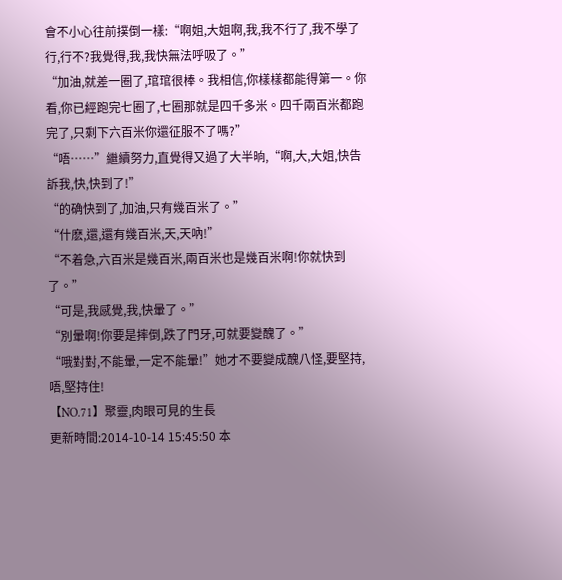會不小心往前撲倒一樣:“啊姐,大姐啊,我,我不行了,我不學了行,行不?我覺得,我,我快無法呼吸了。”
“加油,就差一圈了,琯琯很棒。我相信,你樣樣都能得第一。你看,你已經跑完七圈了,七圈那就是四千多米。四千兩百米都跑完了,只剩下六百米你還征服不了嗎?”
“唔……”繼續努力,直覺得又過了大半晌,“啊,大,大姐,快告訴我,快,快到了!”
“的确快到了,加油,只有幾百米了。”
“什麽,還,還有幾百米,天,天吶!”
“不着急,六百米是幾百米,兩百米也是幾百米啊!你就快到了。”
“可是,我感覺,我,快暈了。”
“別暈啊!你要是摔倒,跌了門牙,可就要變醜了。”
“哦對對,不能暈,一定不能暈!”她才不要變成醜八怪,要堅持,唔,堅持住!
【NO.71】聚靈,肉眼可見的生長
更新時間:2014-10-14 15:45:50 本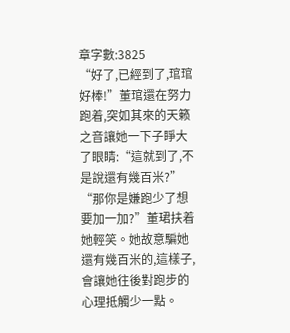章字數:3825
“好了,已經到了,琯琯好棒!”董琯還在努力跑着,突如其來的天籁之音讓她一下子睜大了眼睛:“這就到了,不是說還有幾百米?”
“那你是嫌跑少了想要加一加?”董珺扶着她輕笑。她故意騙她還有幾百米的,這樣子,會讓她往後對跑步的心理抵觸少一點。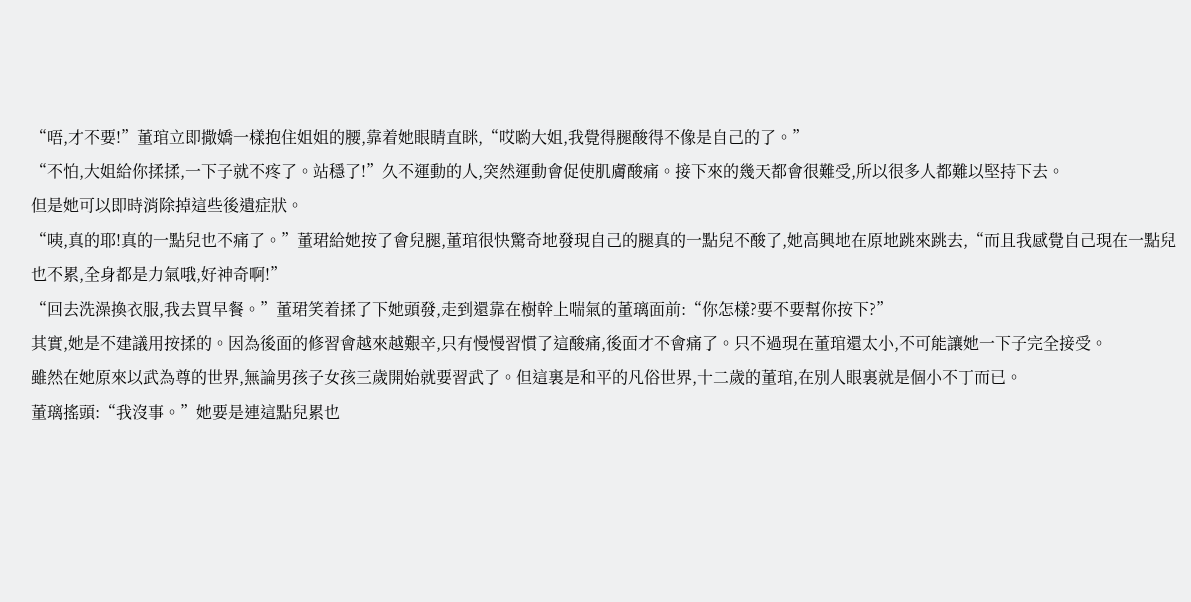“唔,才不要!”董琯立即撒嬌一樣抱住姐姐的腰,靠着她眼睛直眯,“哎喲大姐,我覺得腿酸得不像是自己的了。”
“不怕,大姐給你揉揉,一下子就不疼了。站穩了!”久不運動的人,突然運動會促使肌膚酸痛。接下來的幾天都會很難受,所以很多人都難以堅持下去。
但是她可以即時消除掉這些後遺症狀。
“咦,真的耶!真的一點兒也不痛了。”董珺給她按了會兒腿,董琯很快驚奇地發現自己的腿真的一點兒不酸了,她高興地在原地跳來跳去,“而且我感覺自己現在一點兒也不累,全身都是力氣哦,好神奇啊!”
“回去洗澡換衣服,我去買早餐。”董珺笑着揉了下她頭發,走到還靠在樹幹上喘氣的董璃面前:“你怎樣?要不要幫你按下?”
其實,她是不建議用按揉的。因為後面的修習會越來越艱辛,只有慢慢習慣了這酸痛,後面才不會痛了。只不過現在董琯還太小,不可能讓她一下子完全接受。
雖然在她原來以武為尊的世界,無論男孩子女孩三歲開始就要習武了。但這裏是和平的凡俗世界,十二歲的董琯,在別人眼裏就是個小不丁而已。
董璃搖頭:“我沒事。”她要是連這點兒累也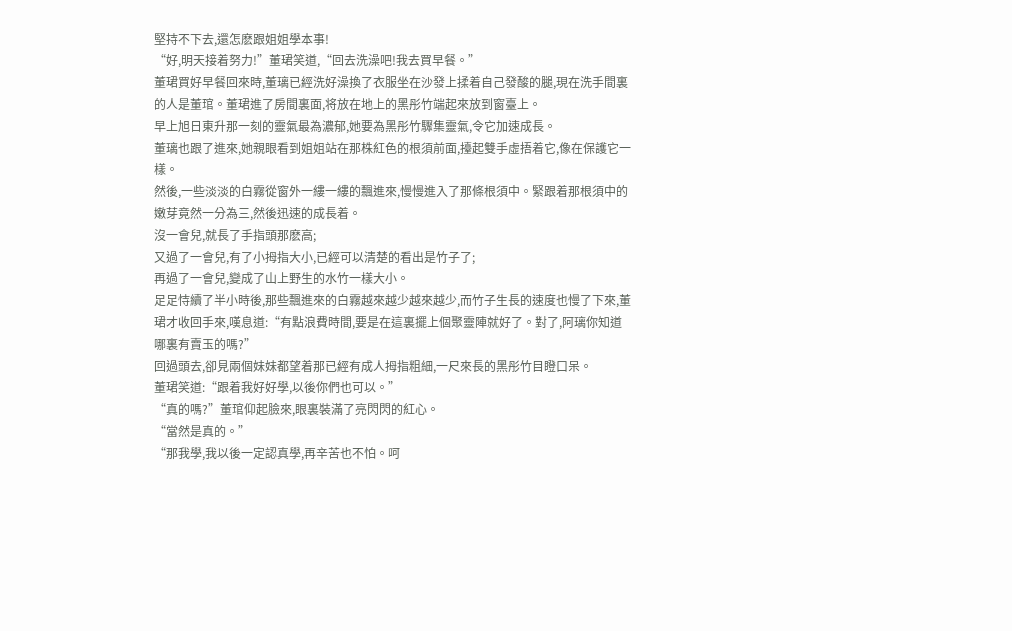堅持不下去,還怎麽跟姐姐學本事!
“好,明天接着努力!”董珺笑道,“回去洗澡吧!我去買早餐。”
董珺買好早餐回來時,董璃已經洗好澡換了衣服坐在沙發上揉着自己發酸的腿,現在洗手間裏的人是董琯。董珺進了房間裏面,将放在地上的黑彤竹端起來放到窗臺上。
早上旭日東升那一刻的靈氣最為濃郁,她要為黑彤竹驟集靈氣,令它加速成長。
董璃也跟了進來,她親眼看到姐姐站在那株紅色的根須前面,擡起雙手虛捂着它,像在保護它一樣。
然後,一些淡淡的白霧從窗外一縷一縷的飄進來,慢慢進入了那條根須中。緊跟着那根須中的嫩芽竟然一分為三,然後迅速的成長着。
沒一會兒,就長了手指頭那麽高;
又過了一會兒,有了小拇指大小,已經可以清楚的看出是竹子了;
再過了一會兒,變成了山上野生的水竹一樣大小。
足足恃續了半小時後,那些飄進來的白霧越來越少越來越少,而竹子生長的速度也慢了下來,董珺才收回手來,嘆息道:“有點浪費時間,要是在這裏擺上個聚靈陣就好了。對了,阿璃你知道哪裏有賣玉的嗎?”
回過頭去,卻見兩個妹妹都望着那已經有成人拇指粗細,一尺來長的黑彤竹目瞪口呆。
董珺笑道:“跟着我好好學,以後你們也可以。”
“真的嗎?”董琯仰起臉來,眼裏裝滿了亮閃閃的紅心。
“當然是真的。”
“那我學,我以後一定認真學,再辛苦也不怕。呵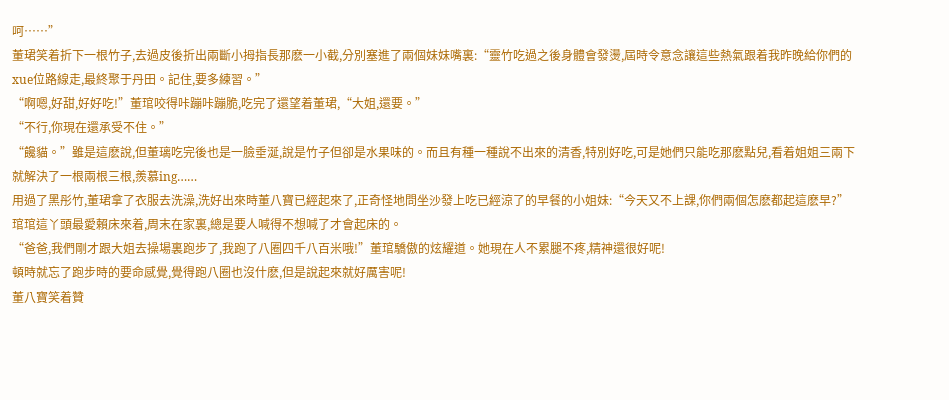呵……”
董珺笑着折下一根竹子,去過皮後折出兩斷小拇指長那麽一小截,分別塞進了兩個妹妹嘴裏:“靈竹吃過之後身體會發燙,屆時令意念讓這些熱氣跟着我昨晚給你們的xue位路線走,最終聚于丹田。記住,要多練習。”
“啊嗯,好甜,好好吃!”董琯咬得咔蹦咔蹦脆,吃完了還望着董珺,“大姐,還要。”
“不行,你現在還承受不住。”
“饞貓。”雖是這麽說,但董璃吃完後也是一臉垂涎,說是竹子但卻是水果味的。而且有種一種說不出來的清香,特別好吃,可是她們只能吃那麽點兒,看着姐姐三兩下就解決了一根兩根三根,羨慕ing……
用過了黑彤竹,董珺拿了衣服去洗澡,洗好出來時董八寶已經起來了,正奇怪地問坐沙發上吃已經涼了的早餐的小姐妹:“今天又不上課,你們兩個怎麽都起這麽早?”
琯琯這丫頭最愛賴床來着,周末在家裏,總是要人喊得不想喊了才會起床的。
“爸爸,我們剛才跟大姐去操場裏跑步了,我跑了八圈四千八百米哦!”董琯驕傲的炫耀道。她現在人不累腿不疼,精神還很好呢!
頓時就忘了跑步時的要命感覺,覺得跑八圈也沒什麽,但是說起來就好厲害呢!
董八寶笑着贊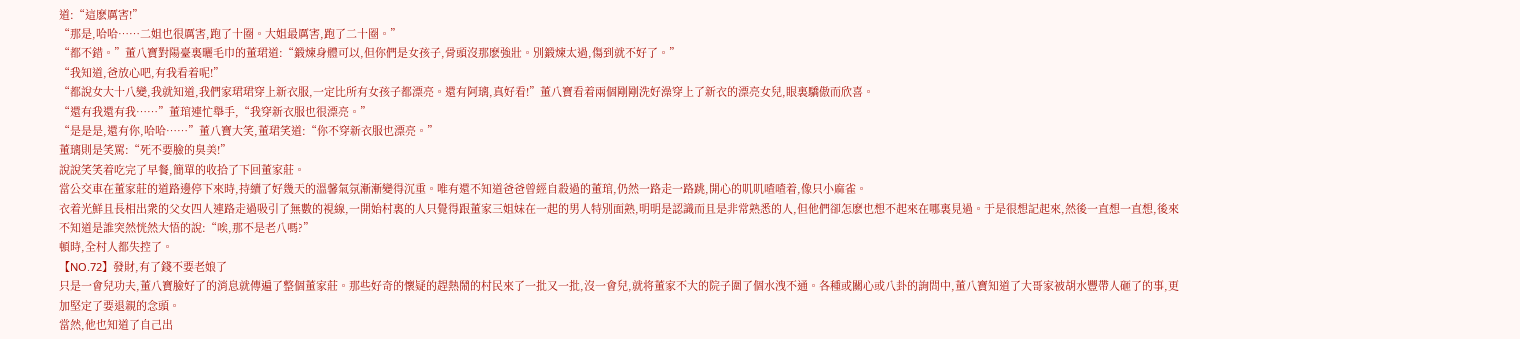道:“這麽厲害!”
“那是,哈哈……二姐也很厲害,跑了十圈。大姐最厲害,跑了二十圈。”
“都不錯。”董八寶對陽臺裏曬毛巾的董珺道:“鍛煉身體可以,但你們是女孩子,骨頭沒那麽強壯。別鍛煉太過,傷到就不好了。”
“我知道,爸放心吧,有我看着呢!”
“都說女大十八變,我就知道,我們家珺珺穿上新衣服,一定比所有女孩子都漂亮。還有阿璃,真好看!”董八寶看着兩個剛剛洗好澡穿上了新衣的漂亮女兒,眼裏驕傲而欣喜。
“還有我還有我……”董琯連忙舉手,“我穿新衣服也很漂亮。”
“是是是,還有你,哈哈……”董八寶大笑,董珺笑道:“你不穿新衣服也漂亮。”
董璃則是笑罵:“死不要臉的臭美!”
說說笑笑着吃完了早餐,簡單的收拾了下回董家莊。
當公交車在董家莊的道路邊停下來時,持續了好幾天的溫馨氣氛漸漸變得沉重。唯有還不知道爸爸曾經自殺過的董琯,仍然一路走一路跳,開心的叽叽喳喳着,像只小麻雀。
衣着光鮮且長相出衆的父女四人連路走過吸引了無數的視線,一開始村裏的人只覺得跟董家三姐妹在一起的男人特別面熟,明明是認識而且是非常熟悉的人,但他們卻怎麽也想不起來在哪裏見過。于是很想記起來,然後一直想一直想,後來不知道是誰突然恍然大悟的說:“唉,那不是老八嗎?”
頓時,全村人都失控了。
【NO.72】發財,有了錢不要老娘了
只是一會兒功夫,董八寶臉好了的消息就傳遍了整個董家莊。那些好奇的懷疑的趕熱鬧的村民來了一批又一批,沒一會兒,就将董家不大的院子圍了個水洩不通。各種或關心或八卦的詢問中,董八寶知道了大哥家被胡水豐帶人砸了的事,更加堅定了要退親的念頭。
當然,他也知道了自己出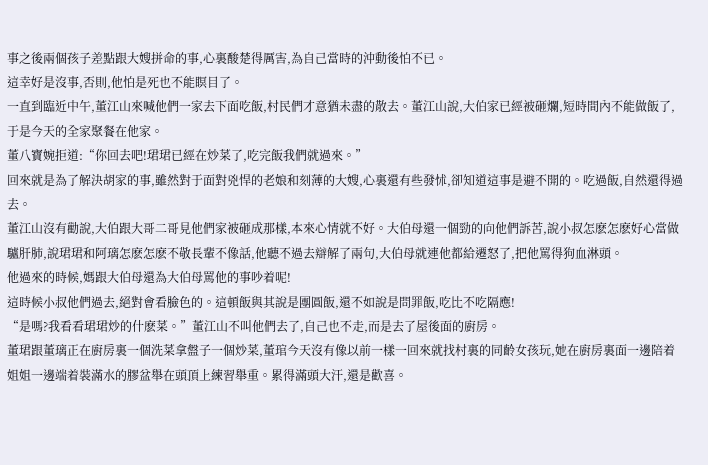事之後兩個孩子差點跟大嫂拼命的事,心裏酸楚得厲害,為自己當時的沖動後怕不已。
這幸好是沒事,否則,他怕是死也不能瞑目了。
一直到臨近中午,董江山來喊他們一家去下面吃飯,村民們才意猶未盡的散去。董江山說,大伯家已經被砸爛,短時間內不能做飯了,于是今天的全家聚餐在他家。
董八寶婉拒道:“你回去吧!珺珺已經在炒菜了,吃完飯我們就過來。”
回來就是為了解決胡家的事,雖然對于面對兇悍的老娘和刻薄的大嫂,心裏還有些發怵,卻知道這事是避不開的。吃過飯,自然還得過去。
董江山沒有勸說,大伯跟大哥二哥見他們家被砸成那樣,本來心情就不好。大伯母還一個勁的向他們訴苦,說小叔怎麽怎麽好心當做驢肝肺,說珺珺和阿璃怎麽怎麽不敬長輩不像話,他聽不過去辯解了兩句,大伯母就連他都給遷怒了,把他罵得狗血淋頭。
他過來的時候,媽跟大伯母還為大伯母罵他的事吵着呢!
這時候小叔他們過去,絕對會看臉色的。這頓飯與其說是團圓飯,還不如說是問罪飯,吃比不吃隔應!
“是嗎?我看看珺珺炒的什麽菜。”董江山不叫他們去了,自己也不走,而是去了屋後面的廚房。
董珺跟董璃正在廚房裏一個洗菜拿盤子一個炒菜,董琯今天沒有像以前一樣一回來就找村裏的同齡女孩玩,她在廚房裏面一邊陪着姐姐一邊端着裝滿水的膠盆舉在頭頂上練習舉重。累得滿頭大汗,還是歡喜。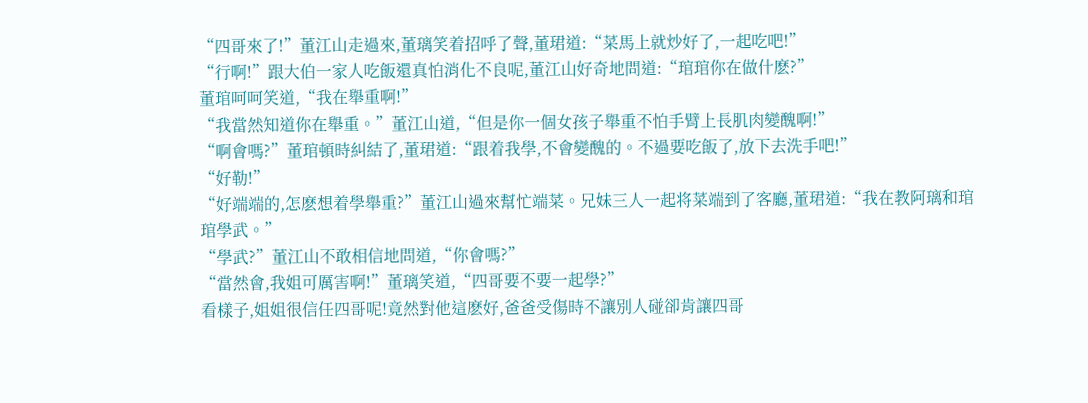“四哥來了!”董江山走過來,董璃笑着招呼了聲,董珺道:“菜馬上就炒好了,一起吃吧!”
“行啊!”跟大伯一家人吃飯還真怕消化不良呢,董江山好奇地問道:“琯琯你在做什麽?”
董琯呵呵笑道,“我在舉重啊!”
“我當然知道你在舉重。”董江山道,“但是你一個女孩子舉重不怕手臂上長肌肉變醜啊!”
“啊會嗎?”董琯頓時糾結了,董珺道:“跟着我學,不會變醜的。不過要吃飯了,放下去洗手吧!”
“好勒!”
“好端端的,怎麽想着學舉重?”董江山過來幫忙端菜。兄妹三人一起将菜端到了客廳,董珺道:“我在教阿璃和琯琯學武。”
“學武?”董江山不敢相信地問道,“你會嗎?”
“當然會,我姐可厲害啊!”董璃笑道,“四哥要不要一起學?”
看樣子,姐姐很信任四哥呢!竟然對他這麽好,爸爸受傷時不讓別人碰卻肯讓四哥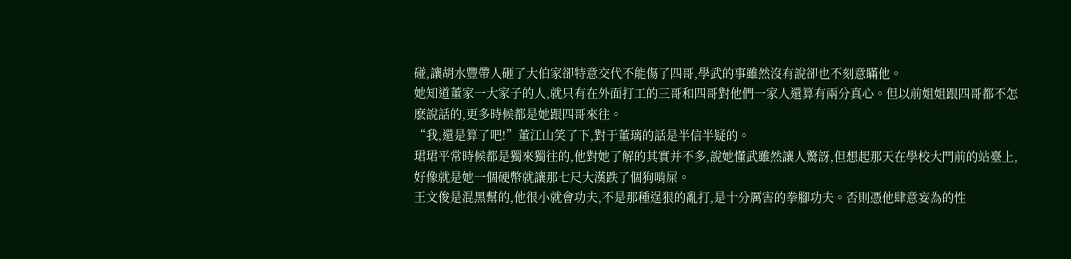碰,讓胡水豐帶人砸了大伯家卻特意交代不能傷了四哥,學武的事雖然沒有說卻也不刻意瞞他。
她知道董家一大家子的人,就只有在外面打工的三哥和四哥對他們一家人還算有兩分真心。但以前姐姐跟四哥都不怎麽說話的,更多時候都是她跟四哥來往。
“我,還是算了吧!”董江山笑了下,對于董璃的話是半信半疑的。
珺珺平常時候都是獨來獨往的,他對她了解的其實并不多,說她懂武雖然讓人驚訝,但想起那天在學校大門前的站臺上,好像就是她一個硬幣就讓那七尺大漢跌了個狗啃屎。
王文俊是混黑幫的,他很小就會功夫,不是那種逞狠的亂打,是十分厲害的拳腳功夫。否則憑他肆意妄為的性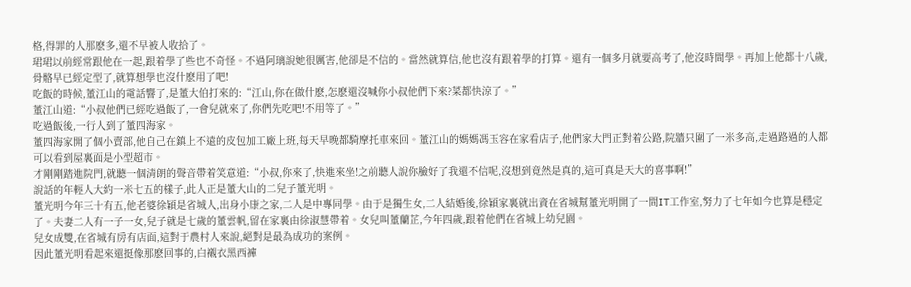格,得罪的人那麽多,還不早被人收拾了。
珺珺以前經常跟他在一起,跟着學了些也不奇怪。不過阿璃說她很厲害,他卻是不信的。當然就算信,他也沒有跟着學的打算。還有一個多月就要高考了,他沒時間學。再加上他都十八歲,骨骼早已經定型了,就算想學也沒什麽用了吧!
吃飯的時候,董江山的電話響了,是董大伯打來的:“江山,你在做什麽,怎麽還沒喊你小叔他們下來?菜都快涼了。”
董江山道:“小叔他們已經吃過飯了,一會兒就來了,你們先吃吧!不用等了。”
吃過飯後,一行人到了董四海家。
董四海家開了個小賣部,他自己在鎮上不遠的皮包加工廠上班,每天早晚都騎摩托車來回。董江山的媽媽馮玉容在家看店子,他們家大門正對着公路,院牆只圍了一米多高,走過路過的人都可以看到屋裏面是小型超市。
才剛剛踏進院門,就聽一個清朗的聲音帶着笑意道:“小叔,你來了,快進來坐!之前聽人說你臉好了我還不信呢,沒想到竟然是真的,這可真是天大的喜事啊!”
說話的年輕人大約一米七五的樣子,此人正是董大山的二兒子董光明。
董光明今年三十有五,他老婆徐穎是省城人,出身小康之家,二人是中專同學。由于是獨生女,二人結婚後,徐穎家裏就出資在省城幫董光明開了一間IT工作室,努力了七年如今也算是穩定了。夫妻二人有一子一女,兒子就是七歲的董雲帆,留在家裏由徐淑慧帶着。女兒叫董蘭芷,今年四歲,跟着他們在省城上幼兒園。
兒女成雙,在省城有房有店面,這對于農村人來說,絕對是最為成功的案例。
因此董光明看起來還挺像那麽回事的,白襯衣黑西褲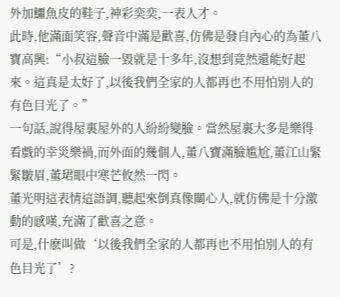外加鱷魚皮的鞋子,神彩奕奕,一表人才。
此時,他滿面笑容,聲音中滿是歡喜,仿佛是發自內心的為董八寶高興:“小叔這臉一毀就是十多年,沒想到竟然還能好起來。這真是太好了,以後我們全家的人都再也不用怕別人的有色目光了。”
一句話,說得屋裏屋外的人紛紛變臉。當然屋裏大多是樂得看戲的幸災樂禍,而外面的幾個人,董八寶滿臉尴尬,董江山緊緊皺眉,董珺眼中寒芒攸然一閃。
董光明這表情這語調,聽起來倒真像關心人,就仿佛是十分激動的感嘆,充滿了歡喜之意。
可是,什麽叫做‘以後我們全家的人都再也不用怕別人的有色目光了’?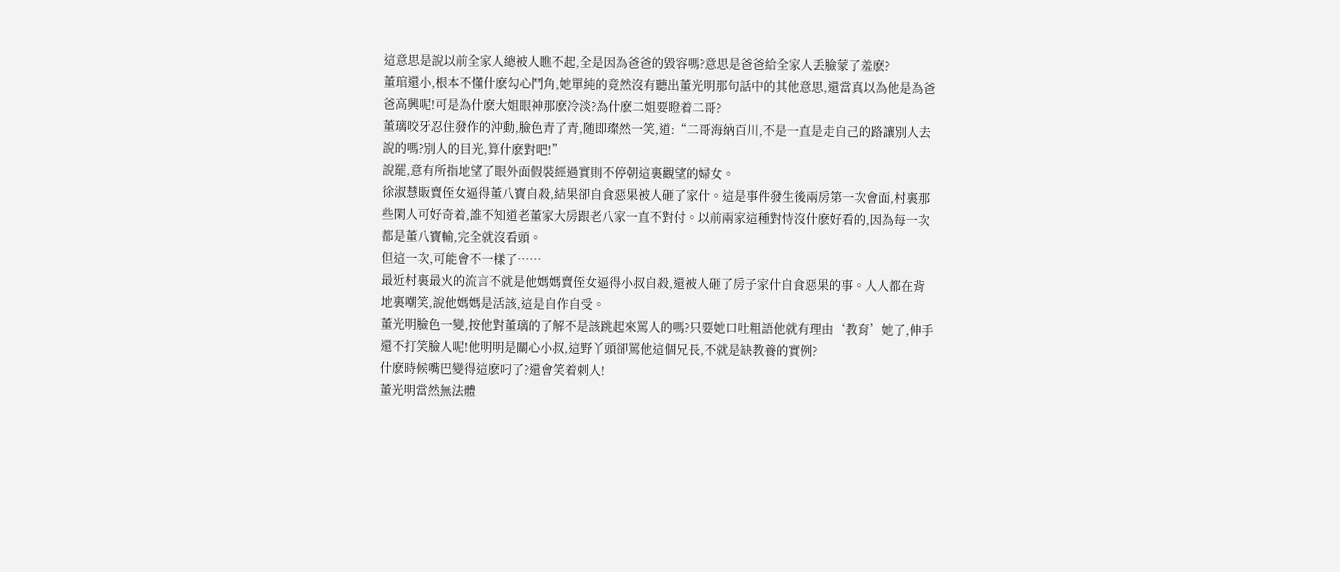這意思是說以前全家人總被人瞧不起,全是因為爸爸的毀容嗎?意思是爸爸給全家人丢臉蒙了羞麽?
董琯還小,根本不懂什麽勾心鬥角,她單純的竟然沒有聽出董光明那句話中的其他意思,還當真以為他是為爸爸高興呢!可是為什麽大姐眼神那麽冷淡?為什麽二姐要瞪着二哥?
董璃咬牙忍住發作的沖動,臉色青了青,随即璨然一笑,道:“二哥海納百川,不是一直是走自己的路讓別人去說的嗎?別人的目光,算什麽對吧!”
說罷,意有所指地望了眼外面假裝經過實則不停朝這裏觀望的婦女。
徐淑慧販賣侄女逼得董八寶自殺,結果卻自食惡果被人砸了家什。這是事件發生後兩房第一次會面,村裏那些閑人可好奇着,誰不知道老董家大房跟老八家一直不對付。以前兩家這種對恃沒什麽好看的,因為每一次都是董八寶輸,完全就沒看頭。
但這一次,可能會不一樣了……
最近村裏最火的流言不就是他媽媽賣侄女逼得小叔自殺,還被人砸了房子家什自食惡果的事。人人都在背地裏嘲笑,說他媽媽是活該,這是自作自受。
董光明臉色一變,按他對董璃的了解不是該跳起來罵人的嗎?只要她口吐粗語他就有理由‘教育’她了,伸手還不打笑臉人呢!他明明是關心小叔,這野丫頭卻罵他這個兄長,不就是缺教養的實例?
什麽時候嘴巴變得這麽叼了?還會笑着刺人!
董光明當然無法體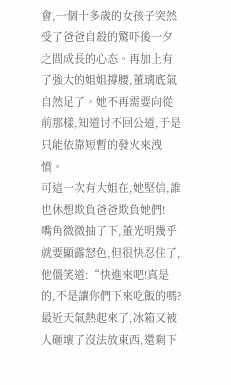會,一個十多歲的女孩子突然受了爸爸自殺的驚吓後一夕之間成長的心态。再加上有了強大的姐姐撐腰,董璃底氣自然足了。她不再需要向從前那樣,知道讨不回公道,于是只能依靠短暫的發火來洩憤。
可這一次有大姐在,她堅信,誰也休想欺負爸爸欺負她們!
嘴角微微抽了下,董光明幾乎就要顯露怒色,但很快忍住了,他僵笑道:“快進來吧!真是的,不是讓你們下來吃飯的嗎?最近天氣熱起來了,冰箱又被人砸壞了沒法放東西,還剩下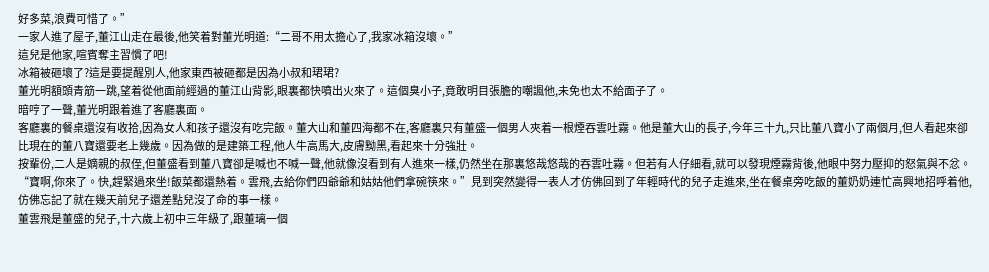好多菜,浪費可惜了。”
一家人進了屋子,董江山走在最後,他笑着對董光明道:“二哥不用太擔心了,我家冰箱沒壞。”
這兒是他家,喧賓奪主習慣了吧!
冰箱被砸壞了?這是要提醒別人,他家東西被砸都是因為小叔和珺珺?
董光明額頭青筋一跳,望着從他面前經過的董江山背影,眼裏都快噴出火來了。這個臭小子,竟敢明目張膽的嘲諷他,未免也太不給面子了。
暗哼了一聲,董光明跟着進了客廳裏面。
客廳裏的餐桌還沒有收拾,因為女人和孩子還沒有吃完飯。董大山和董四海都不在,客廳裏只有董盛一個男人夾着一根煙吞雲吐霧。他是董大山的長子,今年三十九,只比董八寶小了兩個月,但人看起來卻比現在的董八寶還要老上幾歲。因為做的是建築工程,他人牛高馬大,皮膚黝黑,看起來十分強壯。
按輩份,二人是嫡親的叔侄,但董盛看到董八寶卻是喊也不喊一聲,他就像沒看到有人進來一樣,仍然坐在那裏悠哉悠哉的吞雲吐霧。但若有人仔細看,就可以發現煙霧背後,他眼中努力壓抑的怒氣與不忿。
“寶啊,你來了。快,趕緊過來坐!飯菜都還熱着。雲飛,去給你們四爺爺和姑姑他們拿碗筷來。”見到突然變得一表人才仿佛回到了年輕時代的兒子走進來,坐在餐桌旁吃飯的董奶奶連忙高興地招呼着他,仿佛忘記了就在幾天前兒子還差點兒沒了命的事一樣。
董雲飛是董盛的兒子,十六歲上初中三年級了,跟董璃一個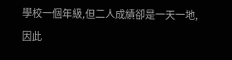學校一個年級,但二人成績卻是一天一地,因此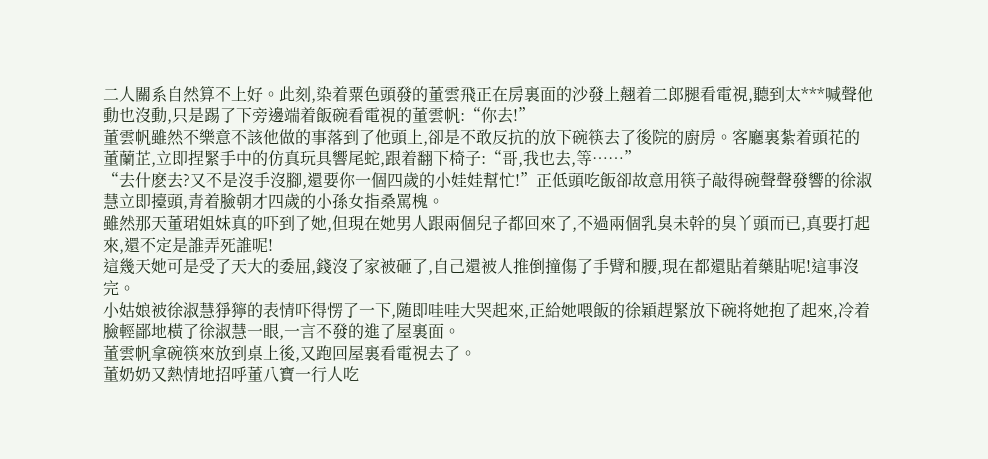二人關系自然算不上好。此刻,染着粟色頭發的董雲飛正在房裏面的沙發上翹着二郎腿看電視,聽到太***喊聲他動也沒動,只是踢了下旁邊端着飯碗看電視的董雲帆:“你去!”
董雲帆雖然不樂意不該他做的事落到了他頭上,卻是不敢反抗的放下碗筷去了後院的廚房。客廳裏紮着頭花的董蘭芷,立即捏緊手中的仿真玩具響尾蛇,跟着翻下椅子:“哥,我也去,等……”
“去什麽去?又不是沒手沒腳,還要你一個四歲的小娃娃幫忙!”正低頭吃飯卻故意用筷子敲得碗聲聲發響的徐淑慧立即擡頭,青着臉朝才四歲的小孫女指桑罵槐。
雖然那天董珺姐妹真的吓到了她,但現在她男人跟兩個兒子都回來了,不過兩個乳臭未幹的臭丫頭而已,真要打起來,還不定是誰弄死誰呢!
這幾天她可是受了天大的委屈,錢沒了家被砸了,自己還被人推倒撞傷了手臂和腰,現在都還貼着藥貼呢!這事沒完。
小姑娘被徐淑慧猙獰的表情吓得愣了一下,随即哇哇大哭起來,正給她喂飯的徐穎趕緊放下碗将她抱了起來,冷着臉輕鄙地橫了徐淑慧一眼,一言不發的進了屋裏面。
董雲帆拿碗筷來放到桌上後,又跑回屋裏看電視去了。
董奶奶又熱情地招呼董八寶一行人吃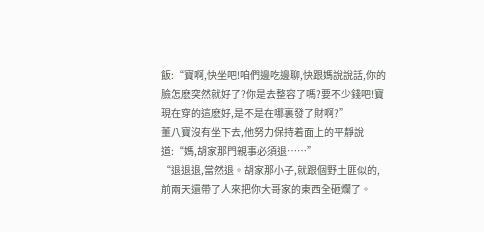飯:“寶啊,快坐吧!咱們邊吃邊聊,快跟媽說說話,你的臉怎麽突然就好了?你是去整容了嗎?要不少錢吧!寶現在穿的這麽好,是不是在哪裏發了財啊?”
董八寶沒有坐下去,他努力保持着面上的平靜說道:“媽,胡家那門親事必須退……”
“退退退,當然退。胡家那小子,就跟個野土匪似的,前兩天還帶了人來把你大哥家的東西全砸爛了。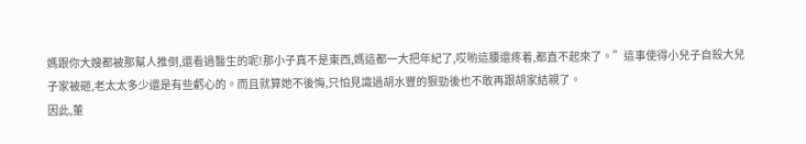媽跟你大嫂都被那幫人推倒,還看過醫生的呢!那小子真不是東西,媽這都一大把年紀了,哎喲這腰還疼着,都直不起來了。”這事使得小兒子自殺大兒子家被砸,老太太多少還是有些虧心的。而且就算她不後悔,只怕見識過胡水豐的狠勁後也不敢再跟胡家結親了。
因此,董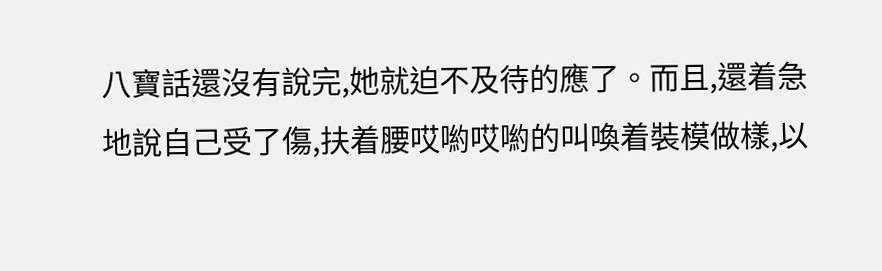八寶話還沒有說完,她就迫不及待的應了。而且,還着急地說自己受了傷,扶着腰哎喲哎喲的叫喚着裝模做樣,以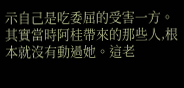示自己是吃委屈的受害一方。
其實當時阿桂帶來的那些人,根本就沒有動過她。這老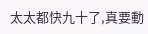太太都快九十了,真要動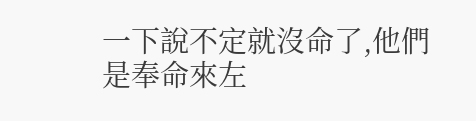一下說不定就沒命了,他們是奉命來左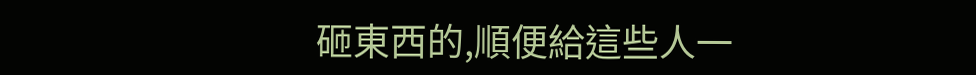砸東西的,順便給這些人一